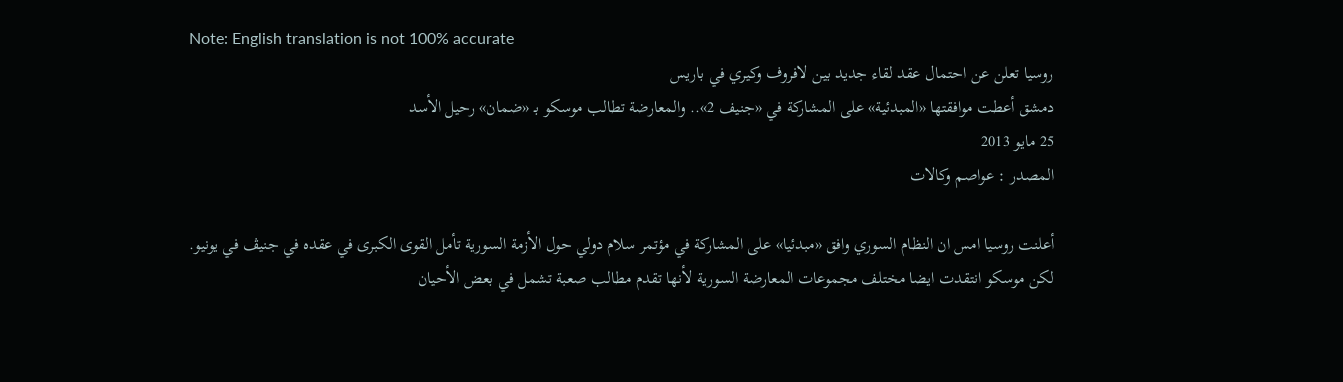Note: English translation is not 100% accurate
روسيا تعلن عن احتمال عقد لقاء جديد بين لافروف وكيري في باريس
دمشق أعطت موافقتها «المبدئية» على المشاركة في «جنيف 2».. والمعارضة تطالب موسكو بـ «ضمان» رحيل الأسد
25 مايو 2013
المصدر : عواصم وكالات

أعلنت روسيا امس ان النظام السوري وافق «مبدئيا» على المشاركة في مؤتمر سلام دولي حول الأزمة السورية تأمل القوى الكبرى في عقده في جنيڤ في يونيو.
لكن موسكو انتقدت ايضا مختلف مجموعات المعارضة السورية لأنها تقدم مطالب صعبة تشمل في بعض الأحيان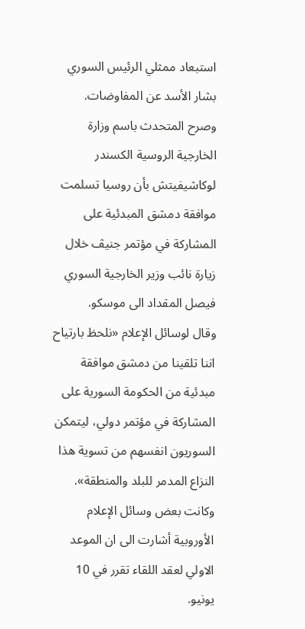استبعاد ممثلي الرئيس السوري بشار الأسد عن المفاوضات.
وصرح المتحدث باسم وزارة الخارجية الروسية الكسندر لوكاشيفيتش بأن روسيا تسلمت موافقة دمشق المبدئية على المشاركة في مؤتمر جنيڤ خلال زيارة نائب وزير الخارجية السوري فيصل المقداد الى موسكو.
وقال لوسائل الإعلام «نلحظ بارتياح اننا تلقينا من دمشق موافقة مبدئية من الحكومة السورية على المشاركة في مؤتمر دولي، ليتمكن السوريون انفسهم من تسوية هذا النزاع المدمر للبلد والمنطقة».
وكانت بعض وسائل الإعلام الأوروبية أشارت الى ان الموعد الاولي لعقد اللقاء تقرر في 10 يونيو.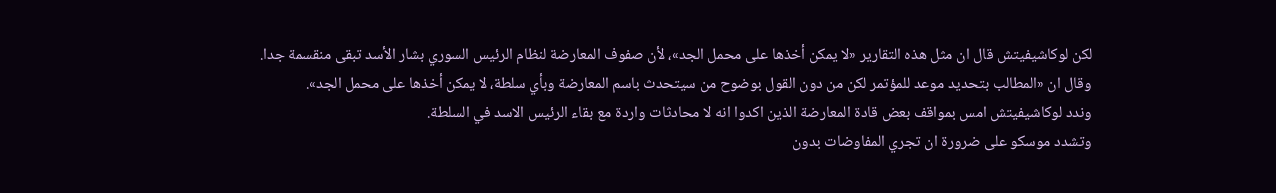لكن لوكاشيفيتش قال ان مثل هذه التقارير «لا يمكن أخذها على محمل الجد»، لأن صفوف المعارضة لنظام الرئيس السوري بشار الأسد تبقى منقسمة جدا.
وقال ان «المطالب بتحديد موعد للمؤتمر لكن من دون القول بوضوح من سيتحدث باسم المعارضة وبأي سلطة، لا يمكن أخذها على محمل الجد».
وندد لوكاشيفيتش امس بمواقف بعض قادة المعارضة الذين اكدوا انه لا محادثات واردة مع بقاء الرئيس الاسد في السلطة.
وتشدد موسكو على ضرورة ان تجري المفاوضات بدون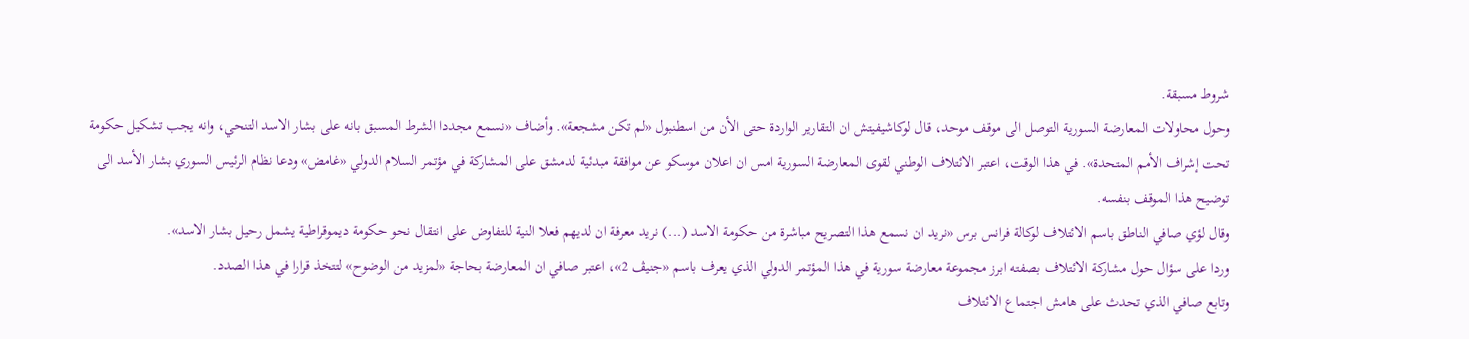شروط مسبقة.
وحول محاولات المعارضة السورية التوصل الى موقف موحد، قال لوكاشيفيتش ان التقارير الواردة حتى الأن من اسطنبول «لم تكن مشجعة». وأضاف «نسمع مجددا الشرط المسبق بانه على بشار الاسد التنحي، وانه يجب تشكيل حكومة تحت إشراف الأمم المتحدة». في هذا الوقت، اعتبر الائتلاف الوطني لقوى المعارضة السورية امس ان اعلان موسكو عن موافقة مبدئية لدمشق على المشاركة في مؤتمر السلام الدولي «غامض» ودعا نظام الرئيس السوري بشار الأسد الى توضيح هذا الموقف بنفسه.
وقال لؤي صافي الناطق باسم الائتلاف لوكالة فرانس برس «نريد ان نسمع هذا التصريح مباشرة من حكومة الاسد (...) نريد معرفة ان لديهم فعلا النية للتفاوض على انتقال نحو حكومة ديموقراطية يشمل رحيل بشار الاسد».
وردا على سؤال حول مشاركة الائتلاف بصفته ابرز مجموعة معارضة سورية في هذا المؤتمر الدولي الذي يعرف باسم «جنيڤ 2»، اعتبر صافي ان المعارضة بحاجة «لمزيد من الوضوح» لتتخذ قرارا في هذا الصدد.
وتابع صافي الذي تحدث على هامش اجتماع الائتلاف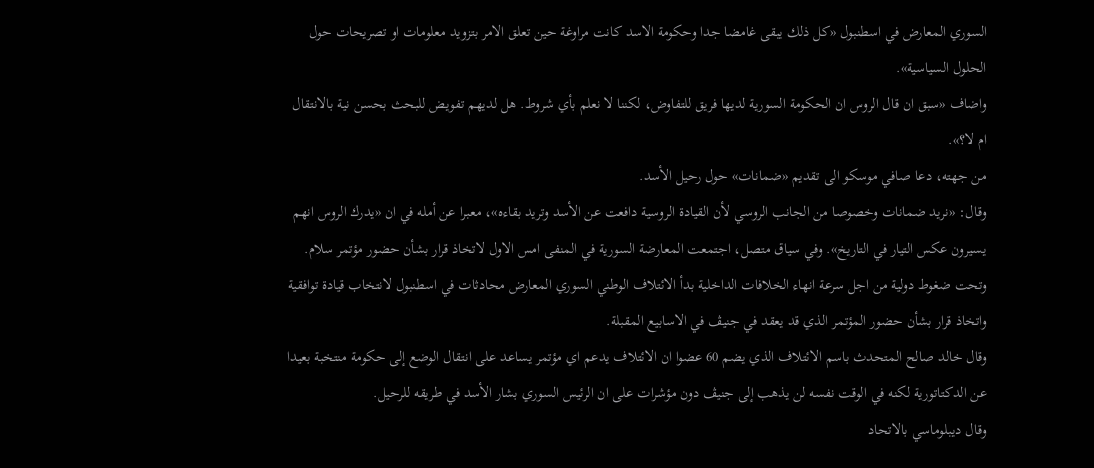السوري المعارض في اسطنبول «كل ذلك يبقى غامضا جدا وحكومة الاسد كانت مراوغة حين تعلق الامر بتزويد معلومات او تصريحات حول الحلول السياسية».
واضاف «سبق ان قال الروس ان الحكومة السورية لديها فريق للتفاوض، لكننا لا نعلم بأي شروط. هل لديهم تفويض للبحث بحسن نية بالانتقال ام لا؟».
من جهته، دعا صافي موسكو الى تقديم «ضمانات» حول رحيل الأسد.
وقال: «نريد ضمانات وخصوصا من الجانب الروسي لأن القيادة الروسية دافعت عن الأسد وتريد بقاءه»، معبرا عن أمله في ان «يدرك الروس انهم يسيرون عكس التيار في التاريخ». وفي سياق متصل، اجتمعت المعارضة السورية في المنفى امس الاول لاتخاذ قرار بشأن حضور مؤتمر سلام.
وتحت ضغوط دولية من اجل سرعة انهاء الخلافات الداخلية بدأ الائتلاف الوطني السوري المعارض محادثات في اسطنبول لانتخاب قيادة توافقية واتخاذ قرار بشأن حضور المؤتمر الذي قد يعقد في جنيڤ في الاسابيع المقبلة.
وقال خالد صالح المتحدث باسم الائتلاف الذي يضم 60 عضوا ان الائتلاف يدعم اي مؤتمر يساعد على انتقال الوضع إلى حكومة منتخبة بعيدا عن الدكتاتورية لكنه في الوقت نفسه لن يذهب إلى جنيڤ دون مؤشرات على ان الرئيس السوري بشار الأسد في طريقه للرحيل.
وقال ديبلوماسي بالاتحاد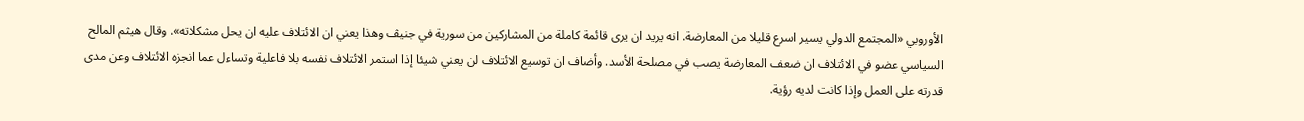الأوروبي «المجتمع الدولي يسير اسرع قليلا من المعارضة. انه يريد ان يرى قائمة كاملة من المشاركين من سورية في جنيڤ وهذا يعني ان الائتلاف عليه ان يحل مشكلاته». وقال هيثم المالح السياسي عضو في الائتلاف ان ضعف المعارضة يصب في مصلحة الأسد. وأضاف ان توسيع الائتلاف لن يعني شيئا إذا استمر الائتلاف نفسه بلا فاعلية وتساءل عما انجزه الائتلاف وعن مدى قدرته على العمل وإذا كانت لديه رؤية.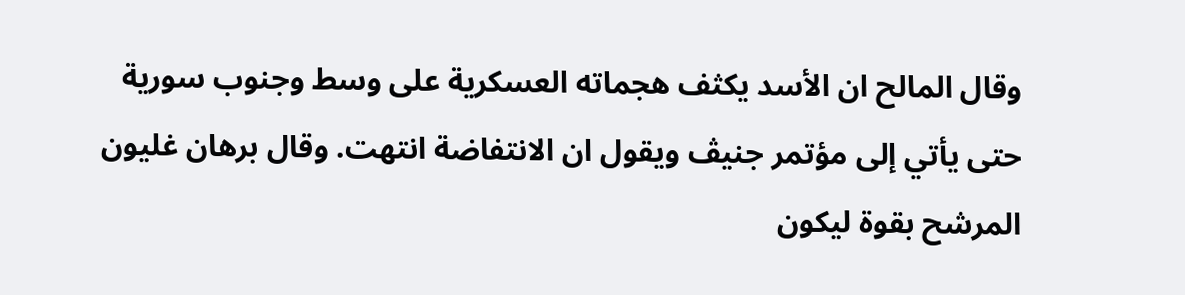وقال المالح ان الأسد يكثف هجماته العسكرية على وسط وجنوب سورية حتى يأتي إلى مؤتمر جنيڤ ويقول ان الانتفاضة انتهت. وقال برهان غليون المرشح بقوة ليكون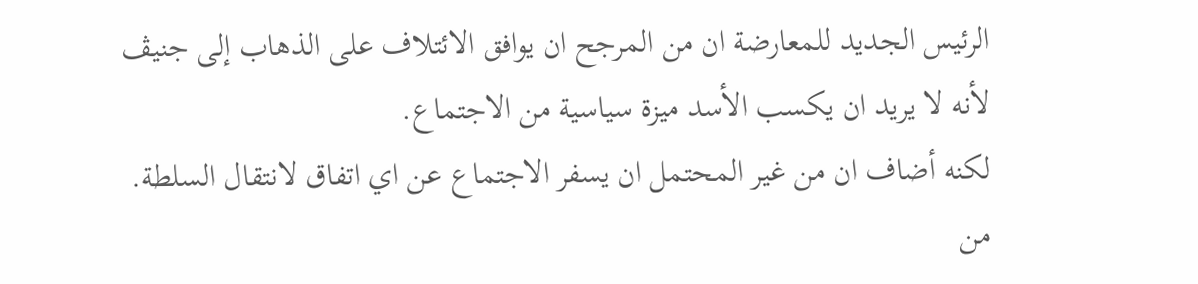الرئيس الجديد للمعارضة ان من المرجح ان يوافق الائتلاف على الذهاب إلى جنيڤ لأنه لا يريد ان يكسب الأسد ميزة سياسية من الاجتماع.
لكنه أضاف ان من غير المحتمل ان يسفر الاجتماع عن اي اتفاق لانتقال السلطة.
من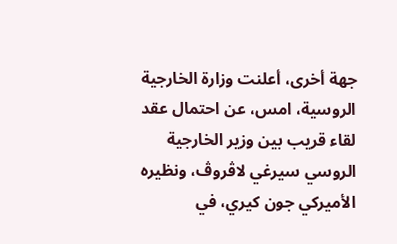جهة أخرى، أعلنت وزارة الخارجية الروسية، امس، عن احتمال عقد لقاء قريب بين وزير الخارجية الروسي سيرغي لاڤروڤ، ونظيره الأميركي جون كيري، في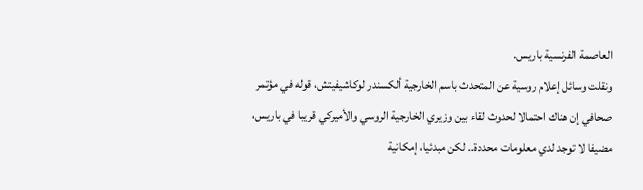العاصمة الفرنسية باريس.
ونقلت وسائل إعلام روسية عن المتحدث باسم الخارجية ألكسندر لوكاشيفيتش، قوله في مؤتمر صحافي إن هناك احتمالا لحدوث لقاء بين وزيري الخارجية الروسي والأميركي قريبا في باريس، مضيفا لا توجد لدي معلومات محددة.. لكن مبدئيا، إمكانية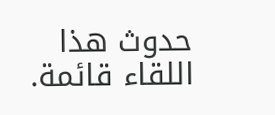حدوث هذا اللقاء قائمة.